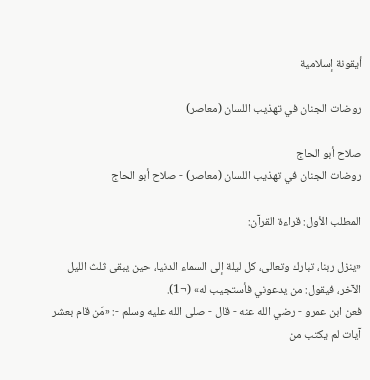أيقونة إسلامية

روضات الجنان في تهذيب اللسان (معاصر)

صلاح أبو الحاج
روضات الجنان في تهذيب اللسان (معاصر) - صلاح أبو الحاج

المطلب الأول: قراءة القرآن:

«ينزل ربنا، تبارك وتعالى، كل ليلة إلى السماء الدنيا، حين يبقى ثلث الليل الآخر، فيقول: من يدعوني فأستجيب له» (¬1).
فعن ابن عمرو - رضي الله عنه - قال - صلى الله عليه وسلم -: «مَن قام بعشر آيات لم يكتب من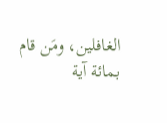الغافلين، ومَن قام بمائة آية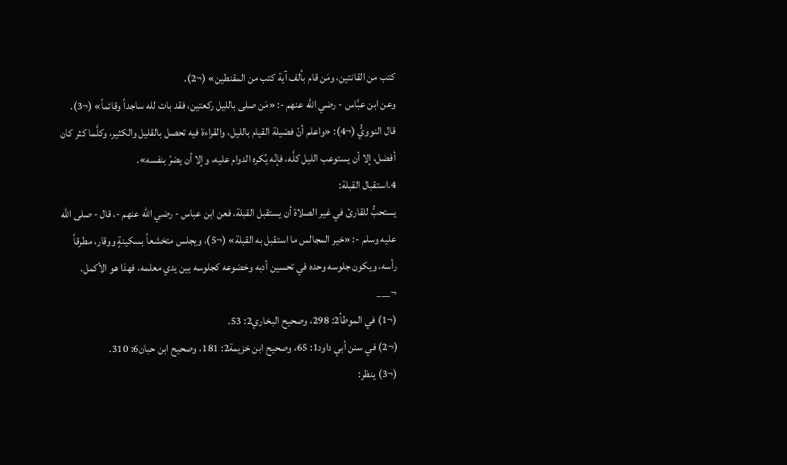كتب من القانتين، ومَن قام بألف آية كتب من المقنطين» (¬2).
وعن ابن عبَّاس - رضي الله عنهم -: «مَن صلى بالليل ركعتين، فقد بات لله ساجداً وقائماً» (¬3).
قال النوويُّ (¬4): «واعلم أنّ فضيلة القيام بالليل، والقراءة فيه تحصل بالقليل والكثير، وكلَّما كثر كان أفضل، إلا أن يستوعب الليل كلَّه، فإنّه يُكره الدوام عليه، وإلا أن يضرّ بنفسه».
4.استقبال القبلة:
يستحبُّ للقارئ في غير الصلاة أن يستقبل القبلة، فعن ابن عباس - رضي الله عنهم -، قال - صلى الله عليه وسلم -: «خير المجالس ما استقبل به القبلة» (¬5)، ويجلس متخشعاً بسكينةٍ ووقار، مطرقاً رأسه، ويكون جلوسه وحده في تحسين أدبه وخضوعه كجلوسه بين يدي معلمه، فهذا هو الأكمل.
¬___
(¬1) في الموطأ2: 298، وصحيح البخاري2: 53.
(¬2) في سنن أبي داود1: 65، وصحيح ابن خزيمة2: 181، وصحيح ابن حبان6: 310.
(¬3) ينظر: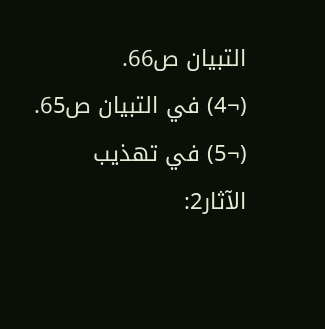التبيان ص66.
(¬4) في التبيان ص65.
(¬5) في تهذيب الآثار2: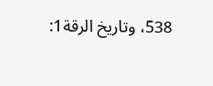538، وتاريخ الرقة1: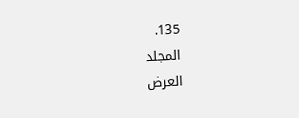135.
المجلد
العرض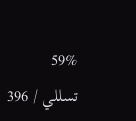59%
تسللي / 396